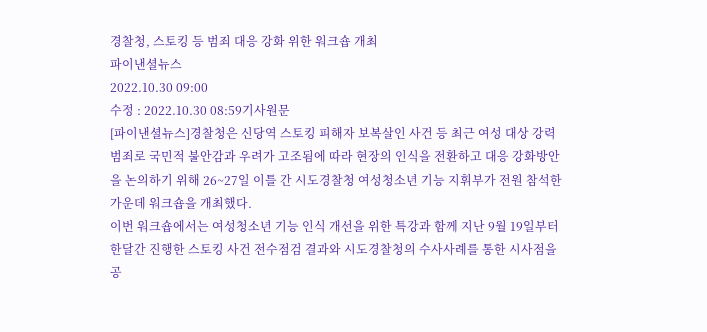경찰청, 스토킹 등 범죄 대응 강화 위한 워크숍 개최
파이낸셜뉴스
2022.10.30 09:00
수정 : 2022.10.30 08:59기사원문
[파이낸셜뉴스]경찰청은 신당역 스토킹 피해자 보복살인 사건 등 최근 여성 대상 강력범죄로 국민적 불안감과 우려가 고조됨에 따라 현장의 인식을 전환하고 대응 강화방안을 논의하기 위해 26~27일 이틀 간 시도경찰청 여성청소년 기능 지휘부가 전원 참석한 가운데 워크숍을 개최했다.
이번 워크숍에서는 여성청소년 기능 인식 개선을 위한 특강과 함께 지난 9월 19일부터 한달간 진행한 스토킹 사건 전수점검 결과와 시도경찰청의 수사사례를 통한 시사점을 공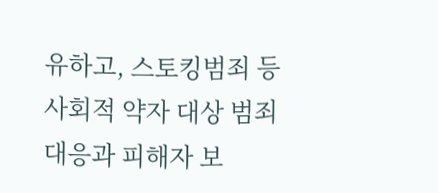유하고, 스토킹범죄 등 사회적 약자 대상 범죄 대응과 피해자 보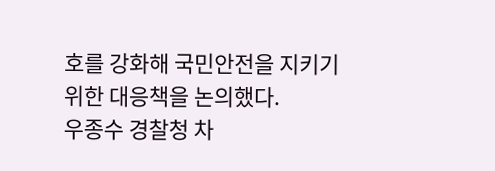호를 강화해 국민안전을 지키기 위한 대응책을 논의했다.
우종수 경찰청 차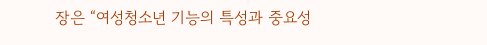장은 “여성청소년 기능의 특성과 중요성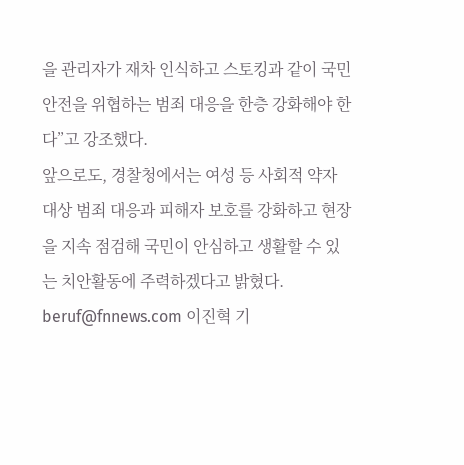을 관리자가 재차 인식하고 스토킹과 같이 국민안전을 위협하는 범죄 대응을 한층 강화해야 한다”고 강조했다.
앞으로도, 경찰청에서는 여성 등 사회적 약자 대상 범죄 대응과 피해자 보호를 강화하고 현장을 지속 점검해 국민이 안심하고 생활할 수 있는 치안활동에 주력하겠다고 밝혔다.
beruf@fnnews.com 이진혁 기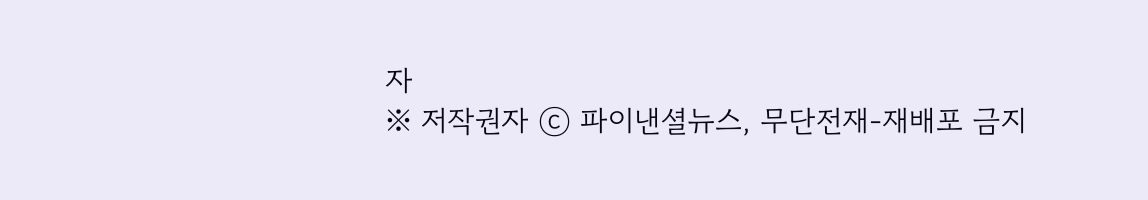자
※ 저작권자 ⓒ 파이낸셜뉴스, 무단전재-재배포 금지